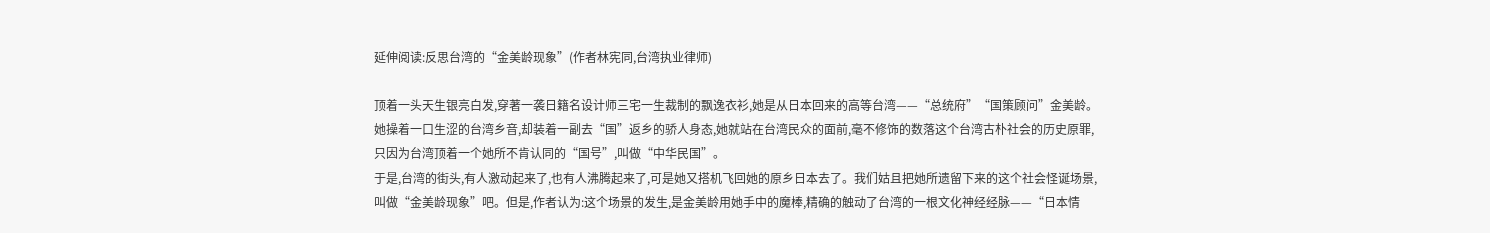延伸阅读:反思台湾的“金美龄现象”(作者林宪同,台湾执业律师)

顶着一头天生银亮白发,穿著一袭日籍名设计师三宅一生裁制的飘逸衣衫,她是从日本回来的高等台湾——“总统府”“国策顾问”金美龄。
她操着一口生涩的台湾乡音,却装着一副去“国”返乡的骄人身态,她就站在台湾民众的面前,毫不修饰的数落这个台湾古朴社会的历史原罪,只因为台湾顶着一个她所不肯认同的“国号”,叫做“中华民国”。
于是,台湾的街头,有人激动起来了,也有人沸腾起来了,可是她又搭机飞回她的原乡日本去了。我们姑且把她所遗留下来的这个社会怪诞场景,叫做“金美龄现象”吧。但是,作者认为:这个场景的发生,是金美龄用她手中的魔棒,精确的触动了台湾的一根文化神经经脉——“日本情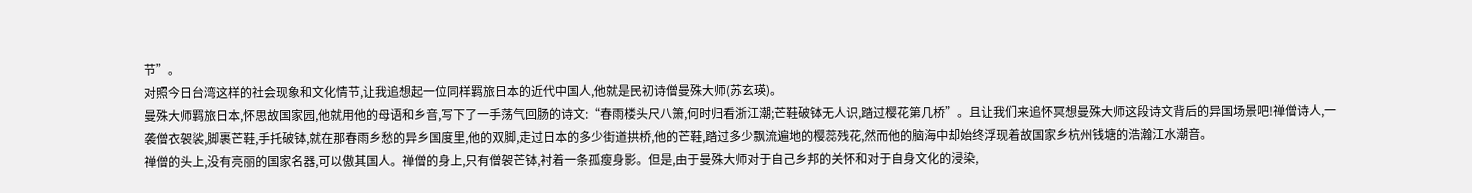节”。
对照今日台湾这样的社会现象和文化情节,让我追想起一位同样羁旅日本的近代中国人,他就是民初诗僧曼殊大师(苏玄瑛)。
曼殊大师羁旅日本,怀思故国家园,他就用他的母语和乡音,写下了一手荡气回肠的诗文:“春雨楼头尺八箫,何时归看浙江潮;芒鞋破钵无人识,踏过樱花第几桥”。且让我们来追怀冥想曼殊大师这段诗文背后的异国场景吧!禅僧诗人,一袭僧衣袈裟,脚裹芒鞋,手托破钵,就在那春雨乡愁的异乡国度里,他的双脚,走过日本的多少街道拱桥,他的芒鞋,踏过多少飘流遍地的樱蕊残花,然而他的脑海中却始终浮现着故国家乡杭州钱塘的浩瀚江水潮音。
禅僧的头上,没有亮丽的国家名器,可以傲其国人。禅僧的身上,只有僧袈芒钵,衬着一条孤瘦身影。但是,由于曼殊大师对于自己乡邦的关怀和对于自身文化的浸染,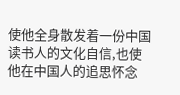使他全身散发着一份中国读书人的文化自信,也使他在中国人的追思怀念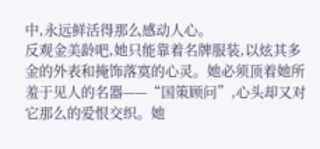中,永远鲜活得那么感动人心。
反观金美龄吧,她只能靠着名牌服装,以炫其多金的外表和掩饰落寞的心灵。她必须顶着她所羞于见人的名器——“国策顾问”,心头却又对它那么的爱恨交织。她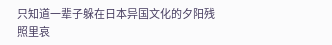只知道一辈子躲在日本异国文化的夕阳残照里哀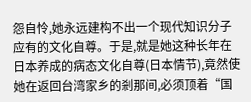怨自怜,她永远建构不出一个现代知识分子应有的文化自尊。于是,就是她这种长年在日本养成的病态文化自尊(日本情节),竟然使她在返回台湾家乡的剎那间,必须顶着“国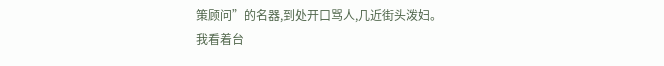策顾问”的名器,到处开口骂人,几近街头泼妇。
我看着台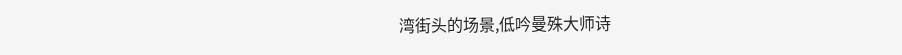湾街头的场景,低吟曼殊大师诗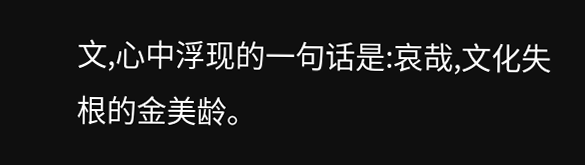文,心中浮现的一句话是:哀哉,文化失根的金美龄。